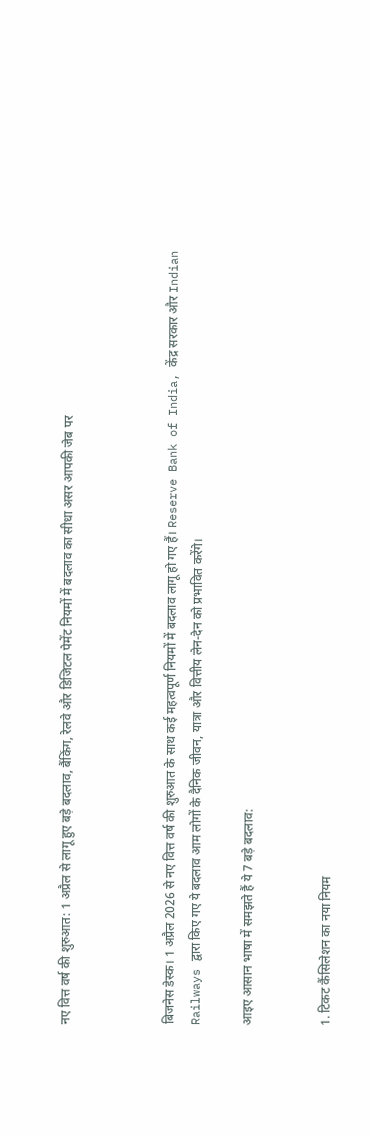नए वित्त वर्ष की शुरुआत: 1 अप्रैल से लागू हुए बड़े बदलाव, बैंकिंग, रेलवे और डिजिटल पेमेंट नियमों में बदलाव का सीधा असर आपकी जेब पर



बिजनेस डेस्क। 1 अप्रैल 2026 से नए वित्त वर्ष की शुरुआत के साथ कई महत्वपूर्ण नियमों में बदलाव लागू हो गए हैं। Reserve Bank of India, केंद्र सरकार और Indian Railways द्वारा किए गए ये बदलाव आम लोगों के दैनिक जीवन, यात्रा और वित्तीय लेन-देन को प्रभावित करेंगे।

आइए आसान भाषा में समझते हैं ये 7 बड़े बदलाव:


1. टिकट कैंसिलेशन का नया नियम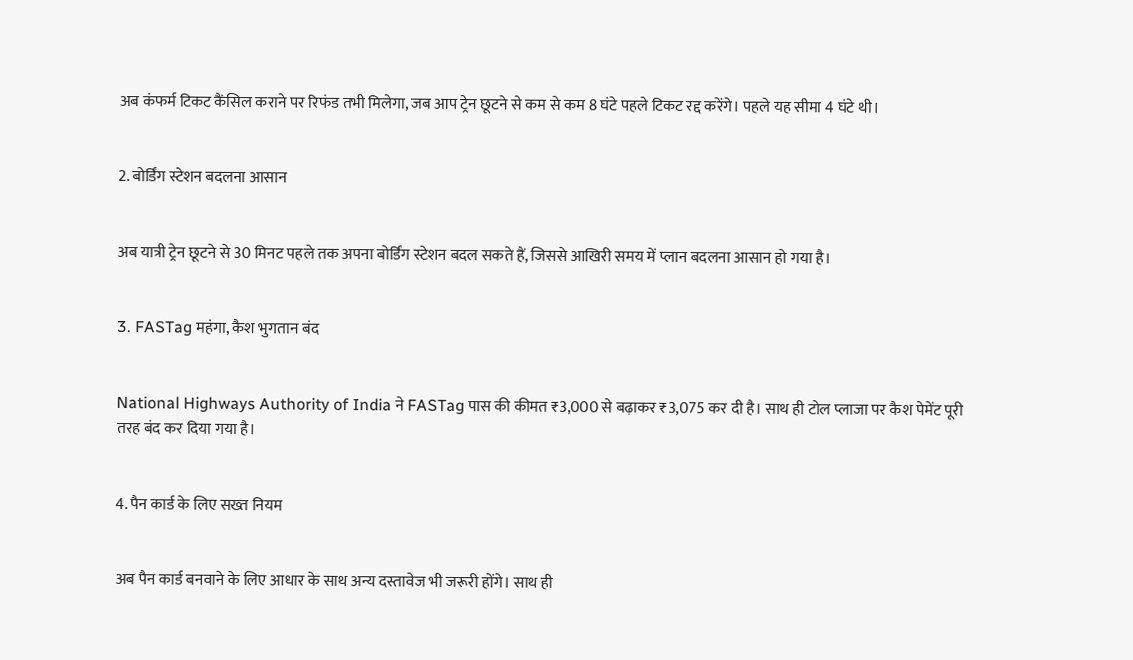अब कंफर्म टिकट कैंसिल कराने पर रिफंड तभी मिलेगा, जब आप ट्रेन छूटने से कम से कम 8 घंटे पहले टिकट रद्द करेंगे। पहले यह सीमा 4 घंटे थी।


2. बोर्डिंग स्टेशन बदलना आसान


अब यात्री ट्रेन छूटने से 30 मिनट पहले तक अपना बोर्डिंग स्टेशन बदल सकते हैं, जिससे आखिरी समय में प्लान बदलना आसान हो गया है।


3. FASTag महंगा, कैश भुगतान बंद


National Highways Authority of India ने FASTag पास की कीमत ₹3,000 से बढ़ाकर ₹3,075 कर दी है। साथ ही टोल प्लाजा पर कैश पेमेंट पूरी तरह बंद कर दिया गया है।


4. पैन कार्ड के लिए सख्त नियम


अब पैन कार्ड बनवाने के लिए आधार के साथ अन्य दस्तावेज भी जरूरी होंगे। साथ ही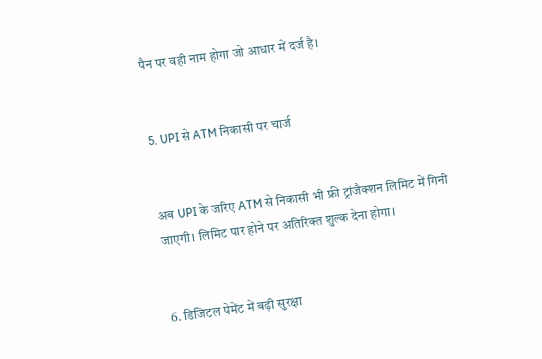पैन पर वही नाम होगा जो आधार में दर्ज है।


5. UPI से ATM निकासी पर चार्ज


अब UPI के जरिए ATM से निकासी भी फ्री ट्रांजैक्शन लिमिट में गिनी जाएगी। लिमिट पार होने पर अतिरिक्त शुल्क देना होगा।


6. डिजिटल पेमेंट में बढ़ी सुरक्षा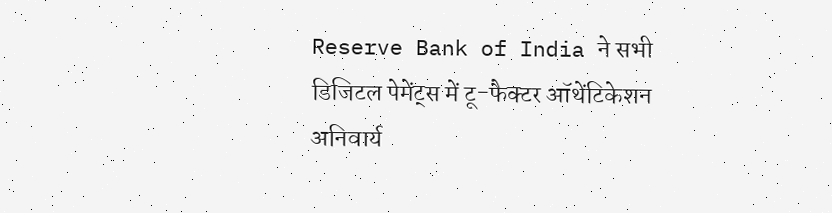Reserve Bank of India ने सभी डिजिटल पेमेंट्स में टू-फैक्टर ऑथेंटिकेशन अनिवार्य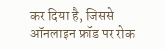कर दिया है, जिससे ऑनलाइन फ्रॉड पर रोक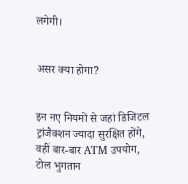लगेगी।


असर क्या होगा?


इन नए नियमों से जहां डिजिटल ट्रांजैक्शन ज्यादा सुरक्षित होंगे, वहीं बार-बार ATM उपयोग, टोल भुगतान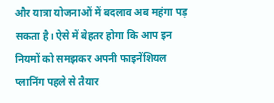और यात्रा योजनाओं में बदलाव अब महंगा पड़ सकता है। ऐसे में बेहतर होगा कि आप इन नियमों को समझकर अपनी फाइनेंशियल प्लानिंग पहले से तैयार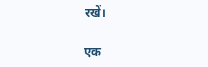रखें।

एक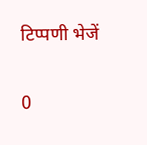टिप्पणी भेजें

0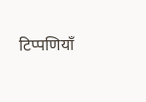टिप्पणियाँ